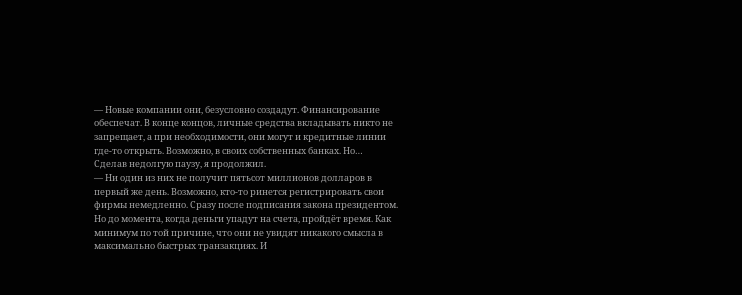— Новые компании они, безусловно создадут. Финансирование обеспечат. В конце концов, личные средства вкладывать никто не запрещает, а при необходимости, они могут и кредитные линии где-то открыть. Возможно, в своих собственных банках. Но…
Сделав недолгую паузу, я продолжил.
— Ни один из них не получит пятьсот миллионов долларов в первый же день. Возможно, кто-то ринется регистрировать свои фирмы немедленно. Сразу после подписания закона президентом. Но до момента, когда деньги упадут на счета, пройдёт время. Как минимум по той причине, что они не увидят никакого смысла в максимально быстрых транзакциях. И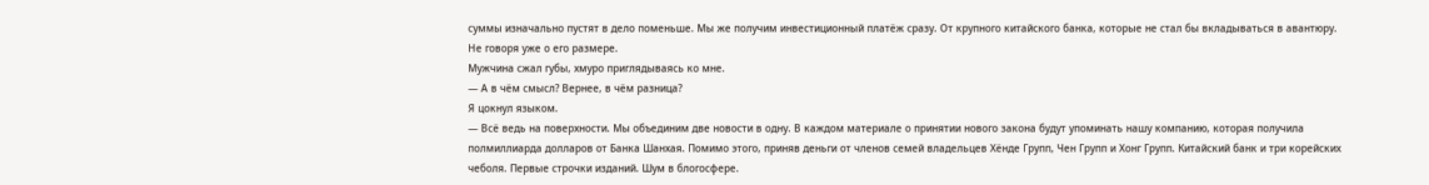суммы изначально пустят в дело поменьше. Мы же получим инвестиционный платёж сразу. От крупного китайского банка, которые не стал бы вкладываться в авантюру. Не говоря уже о его размере.
Мужчина сжал губы, хмуро приглядываясь ко мне.
— А в чём смысл? Вернее, в чём разница?
Я цокнул языком.
— Всё ведь на поверхности. Мы объединим две новости в одну. В каждом материале о принятии нового закона будут упоминать нашу компанию, которая получила полмиллиарда долларов от Банка Шанхая. Помимо этого, приняв деньги от членов семей владельцев Хёнде Групп, Чен Групп и Хонг Групп. Китайский банк и три корейских чеболя. Первые строчки изданий. Шум в блогосфере.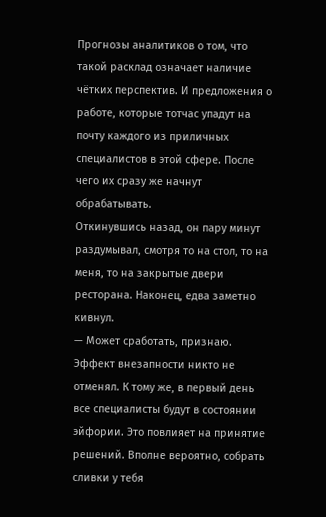Прогнозы аналитиков о том, что такой расклад означает наличие чётких перспектив. И предложения о работе, которые тотчас упадут на почту каждого из приличных специалистов в этой сфере. После чего их сразу же начнут обрабатывать.
Откинувшись назад, он пару минут раздумывал, смотря то на стол, то на меня, то на закрытые двери ресторана. Наконец, едва заметно кивнул.
— Может сработать, признаю. Эффект внезапности никто не отменял. К тому же, в первый день все специалисты будут в состоянии эйфории. Это повлияет на принятие решений. Вполне вероятно, собрать сливки у тебя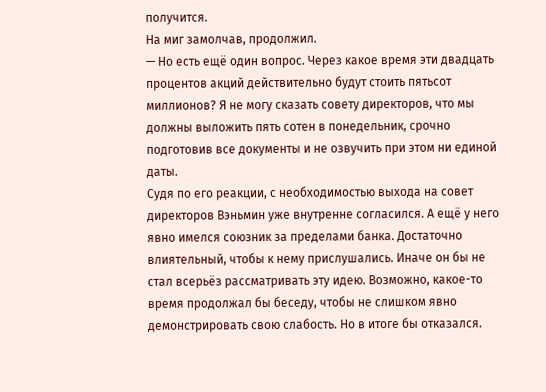получится.
На миг замолчав, продолжил.
— Но есть ещё один вопрос. Через какое время эти двадцать процентов акций действительно будут стоить пятьсот миллионов? Я не могу сказать совету директоров, что мы должны выложить пять сотен в понедельник, срочно подготовив все документы и не озвучить при этом ни единой даты.
Судя по его реакции, с необходимостью выхода на совет директоров Вэньмин уже внутренне согласился. А ещё у него явно имелся союзник за пределами банка. Достаточно влиятельный, чтобы к нему прислушались. Иначе он бы не стал всерьёз рассматривать эту идею. Возможно, какое-то время продолжал бы беседу, чтобы не слишком явно демонстрировать свою слабость. Но в итоге бы отказался.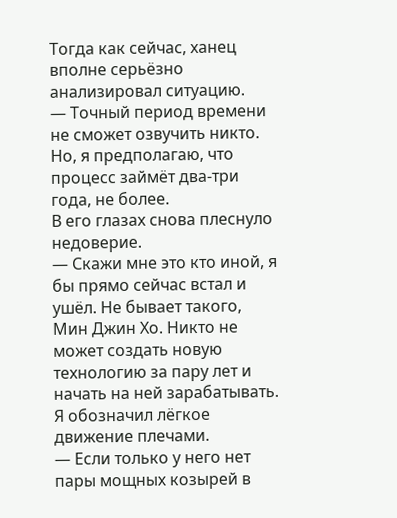Тогда как сейчас, ханец вполне серьёзно анализировал ситуацию.
— Точный период времени не сможет озвучить никто. Но, я предполагаю, что процесс займёт два-три года, не более.
В его глазах снова плеснуло недоверие.
— Скажи мне это кто иной, я бы прямо сейчас встал и ушёл. Не бывает такого, Мин Джин Хо. Никто не может создать новую технологию за пару лет и начать на ней зарабатывать.
Я обозначил лёгкое движение плечами.
— Если только у него нет пары мощных козырей в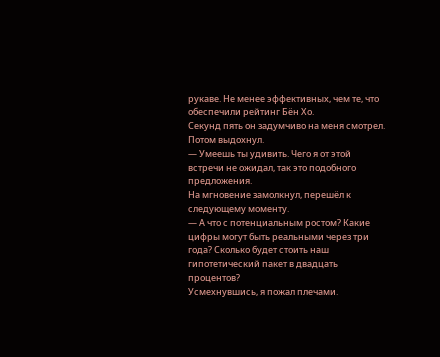рукаве. Не менее эффективных, чем те, что обеспечили рейтинг Бён Хо.
Секунд пять он задумчиво на меня смотрел. Потом выдохнул.
— Умеешь ты удивить. Чего я от этой встречи не ожидал, так это подобного предложения.
На мгновение замолкнул, перешёл к следующему моменту.
— А что с потенциальным ростом? Какие цифры могут быть реальными через три года? Сколько будет стоить наш гипотетический пакет в двадцать процентов?
Усмехнувшись, я пожал плечами.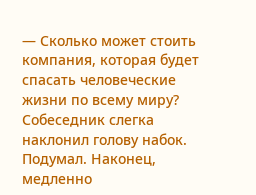— Сколько может стоить компания, которая будет спасать человеческие жизни по всему миру?
Собеседник слегка наклонил голову набок. Подумал. Наконец, медленно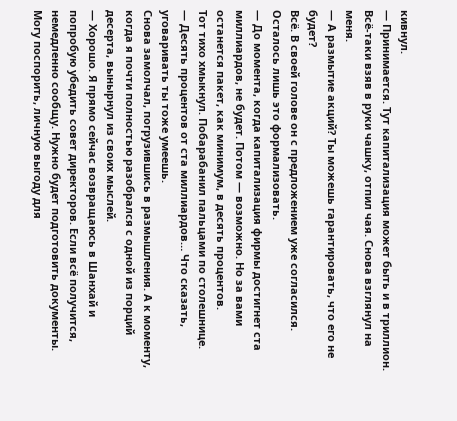кивнул.
— Принимается. Тут капитализация может быть и в триллион.
Всё-таки взяв в руки чашку, отпил чая. Снова взглянул на меня.
— А размытие акций? Ты можешь гарантировать, что его не будет?
Всё. В своей голове он с предложением уже согласился. Осталось лишь это формализовать.
— До момента, когда капитализация фирмы достигнет ста миллиардов, не будет. Потом — возможно. Но за вами останется пакет, как минимум, в десять процентов.
Тот тихо хмыкнул. Побарабанил пальцами по столешнице.
— Десять процентов от ста миллиардов… Что сказать, уговаривать ты тоже умеешь.
Снова замолчал, погрузившись в размышления. А к моменту, когда я почти полностью разобрался с одной из порций десерта, вынырнул из своих мыслей.
— Хорошо. Я прямо сейчас возвращаюсь в Шанхай и попробую убедить совет директоров. Если всё получится, немедленно сообщу. Нужно будет подготовить документы.
Могу поспорить, личную выгоду для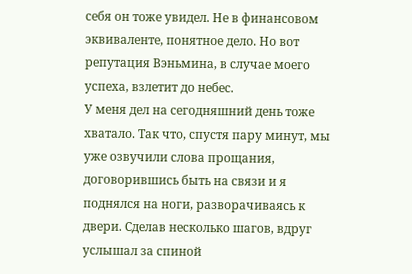себя он тоже увидел. Не в финансовом эквиваленте, понятное дело. Но вот репутация Вэньмина, в случае моего успеха, взлетит до небес.
У меня дел на сегодняшний день тоже хватало. Так что, спустя пару минут, мы уже озвучили слова прощания, договорившись быть на связи и я поднялся на ноги, разворачиваясь к двери. Сделав несколько шагов, вдруг услышал за спиной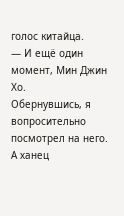голос китайца.
— И ещё один момент, Мин Джин Хо.
Обернувшись, я вопросительно посмотрел на него. А ханец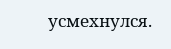усмехнулся.